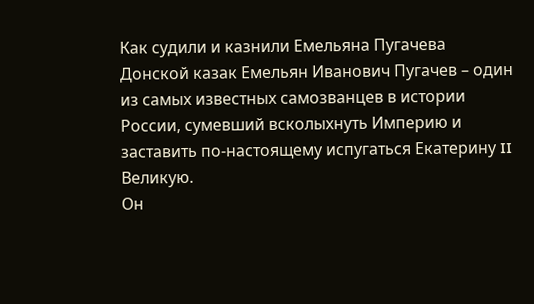Как судили и казнили Емельяна Пугачева
Донской казак Емельян Иванович Пугачев – один из самых известных самозванцев в истории России, сумевший всколыхнуть Империю и заставить по-настоящему испугаться Екатерину II Великую.
Он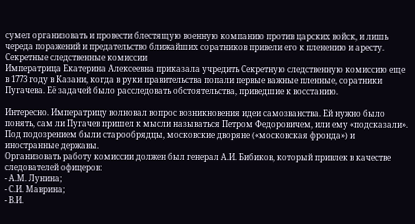сумел организовать и провести блестящую военную компанию против царских войск, и лишь череда поражений и предательство ближайших соратников привели его к пленению и аресту.
Секретные следственные комиссии
Императрица Екатерина Алексеевна приказала учредить Секретную следственную комиссию еще в 1773 году в Казани, когда в руки правительства попали первые важные пленные, соратники Пугачева. Её задачей было расследовать обстоятельства, приведшие к восстанию.

Интересно. Императрицу волновал вопрос возникновения идеи самозванства. Ей нужно было понять, сам ли Пугачев пришел к мысли называться Петром Федоровичем, или ему «подсказали». Под подозрением были старообрядцы, московские дворяне («московская фронда») и иностранные державы.
Организовать работу комиссии должен был генерал А.И. Бибиков, который привлек в качестве следователей офицеров:
- А.М. Лунина;
- С.И. Маврина;
- В.И.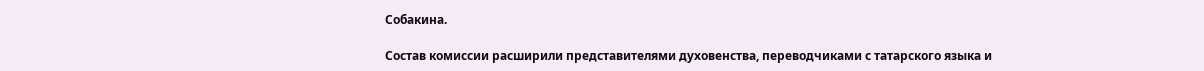Собакина.

Состав комиссии расширили представителями духовенства, переводчиками с татарского языка и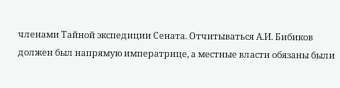членами Тайной экспедиции Сената. Отчитываться А.И. Бибиков должен был напрямую императрице, а местные власти обязаны были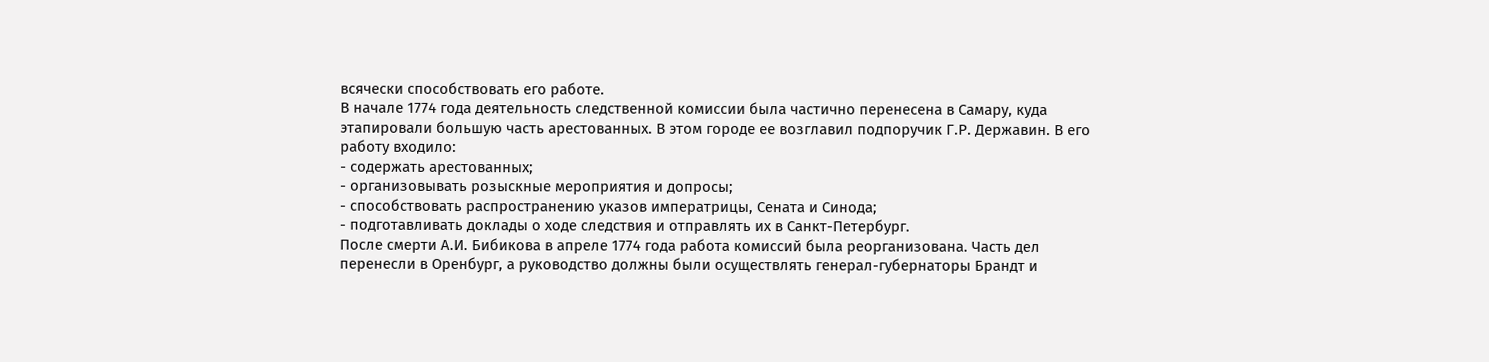всячески способствовать его работе.
В начале 1774 года деятельность следственной комиссии была частично перенесена в Самару, куда этапировали большую часть арестованных. В этом городе ее возглавил подпоручик Г.Р. Державин. В его работу входило:
- содержать арестованных;
- организовывать розыскные мероприятия и допросы;
- способствовать распространению указов императрицы, Сената и Синода;
- подготавливать доклады о ходе следствия и отправлять их в Санкт-Петербург.
После смерти А.И. Бибикова в апреле 1774 года работа комиссий была реорганизована. Часть дел перенесли в Оренбург, а руководство должны были осуществлять генерал-губернаторы Брандт и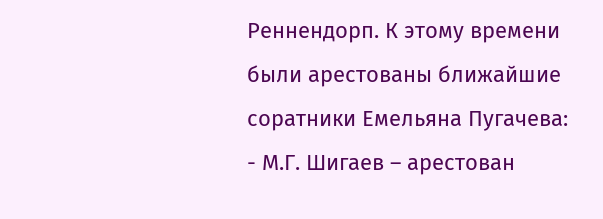Реннендорп. К этому времени были арестованы ближайшие соратники Емельяна Пугачева:
- М.Г. Шигаев – арестован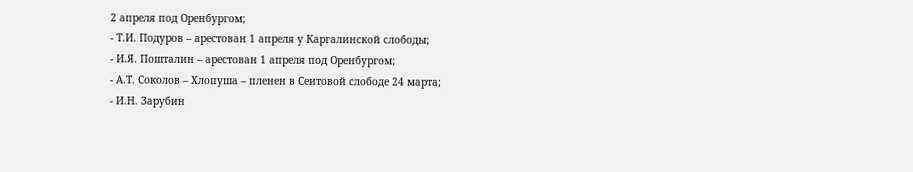2 апреля под Оренбургом;
- Т.И. Подуров – арестован 1 апреля у Каргалинской слободы;
- И.Я. Пошталин – арестован 1 апреля под Оренбургом;
- А.Т. Соколов – Хлопуша – пленен в Сеитовой слободе 24 марта;
- И.Н. Зарубин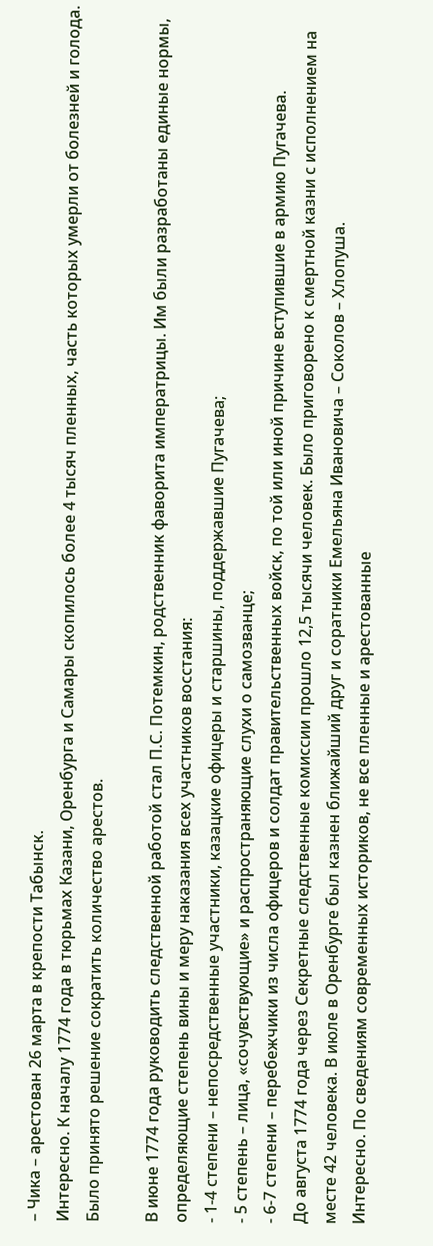– Чика – арестован 26 марта в крепости Табынск.
Интересно. К началу 1774 года в тюрьмах Казани, Оренбурга и Самары скопилось более 4 тысяч пленных, часть которых умерли от болезней и голода. Было принято решение сократить количество арестов.

В июне 1774 года руководить следственной работой стал П.С. Потемкин, родственник фаворита императрицы. Им были разработаны единые нормы, определяющие степень вины и меру наказания всех участников восстания:
- 1-4 степени – непосредственные участники, казацкие офицеры и старшины, поддержавшие Пугачева;
- 5 степень – лица, «сочувствующие» и распространяющие слухи о самозванце;
- 6-7 степени – перебежчики из числа офицеров и солдат правительственных войск, по той или иной причине вступившие в армию Пугачева.
До августа 1774 года через Секретные следственные комиссии прошло 12,5 тысячи человек. Было приговорено к смертной казни с исполнением на месте 42 человека. В июле в Оренбурге был казнен ближайший друг и соратники Емельяна Ивановича – Соколов – Хлопуша.
Интересно. По сведениям современных историков, не все пленные и арестованные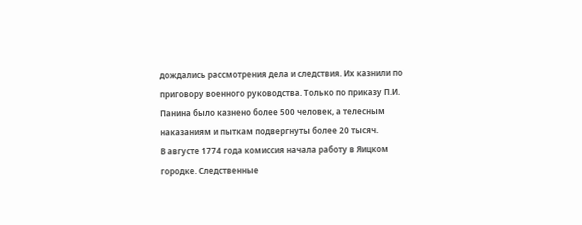дождались рассмотрения дела и следствия. Их казнили по приговору военного руководства. Только по приказу П.И. Панина было казнено более 500 человек, а телесным наказаниям и пыткам подвергнуты более 20 тысяч.
В августе 1774 года комиссия начала работу в Яицком городке. Следственные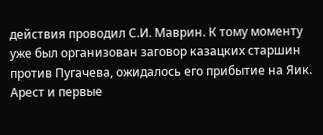действия проводил С.И. Маврин. К тому моменту уже был организован заговор казацких старшин против Пугачева, ожидалось его прибытие на Яик.
Арест и первые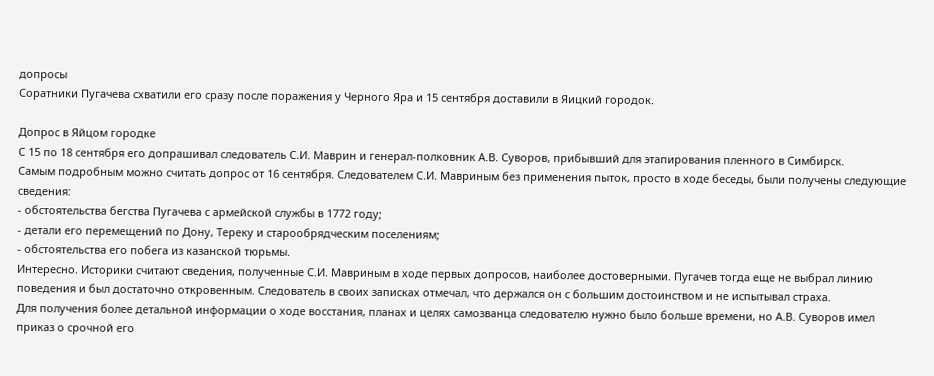допросы
Соратники Пугачева схватили его сразу после поражения у Черного Яра и 15 сентября доставили в Яицкий городок.

Допрос в Яйцом городке
С 15 по 18 сентября его допрашивал следователь С.И. Маврин и генерал-полковник А.В. Суворов, прибывший для этапирования пленного в Симбирск.
Самым подробным можно считать допрос от 16 сентября. Следователем С.И. Мавриным без применения пыток, просто в ходе беседы, были получены следующие сведения:
- обстоятельства бегства Пугачева с армейской службы в 1772 году;
- детали его перемещений по Дону, Тереку и старообрядческим поселениям;
- обстоятельства его побега из казанской тюрьмы.
Интересно. Историки считают сведения, полученные С.И. Мавриным в ходе первых допросов, наиболее достоверными. Пугачев тогда еще не выбрал линию поведения и был достаточно откровенным. Следователь в своих записках отмечал, что держался он с большим достоинством и не испытывал страха.
Для получения более детальной информации о ходе восстания, планах и целях самозванца следователю нужно было больше времени, но А.В. Суворов имел приказ о срочной его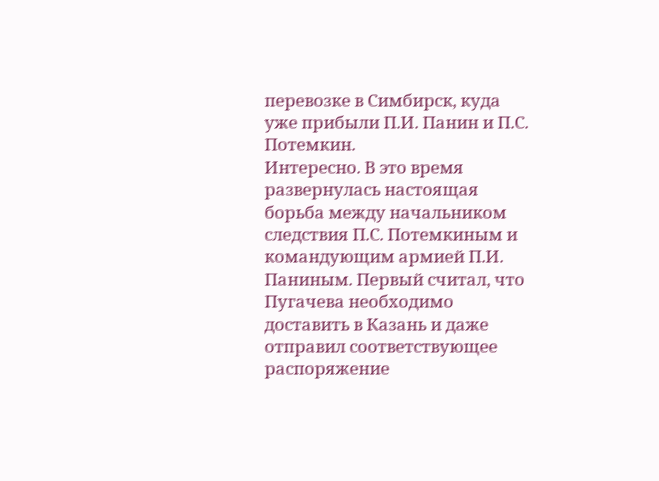перевозке в Симбирск, куда уже прибыли П.И. Панин и П.С. Потемкин.
Интересно. В это время развернулась настоящая борьба между начальником следствия П.С. Потемкиным и командующим армией П.И. Паниным. Первый считал, что Пугачева необходимо доставить в Казань и даже отправил соответствующее распоряжение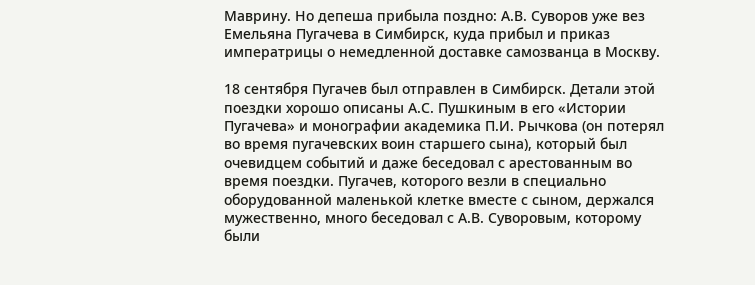Маврину. Но депеша прибыла поздно: А.В. Суворов уже вез Емельяна Пугачева в Симбирск, куда прибыл и приказ императрицы о немедленной доставке самозванца в Москву.

18 сентября Пугачев был отправлен в Симбирск. Детали этой поездки хорошо описаны А.С. Пушкиным в его «Истории Пугачева» и монографии академика П.И. Рычкова (он потерял во время пугачевских воин старшего сына), который был очевидцем событий и даже беседовал с арестованным во время поездки. Пугачев, которого везли в специально оборудованной маленькой клетке вместе с сыном, держался мужественно, много беседовал с А.В. Суворовым, которому были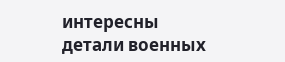интересны детали военных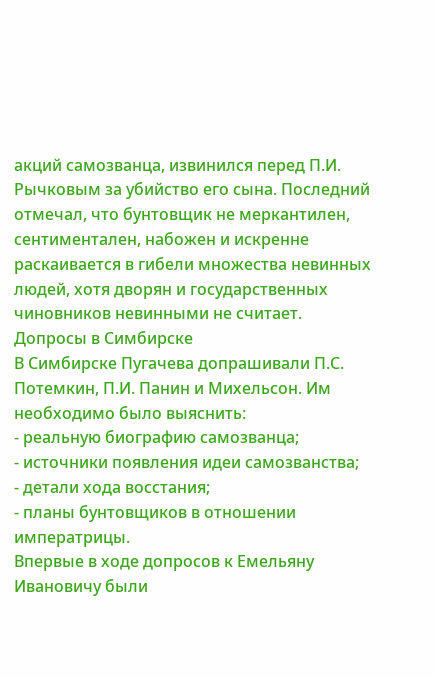акций самозванца, извинился перед П.И. Рычковым за убийство его сына. Последний отмечал, что бунтовщик не меркантилен, сентиментален, набожен и искренне раскаивается в гибели множества невинных людей, хотя дворян и государственных чиновников невинными не считает.
Допросы в Симбирске
В Симбирске Пугачева допрашивали П.С. Потемкин, П.И. Панин и Михельсон. Им необходимо было выяснить:
- реальную биографию самозванца;
- источники появления идеи самозванства;
- детали хода восстания;
- планы бунтовщиков в отношении императрицы.
Впервые в ходе допросов к Емельяну Ивановичу были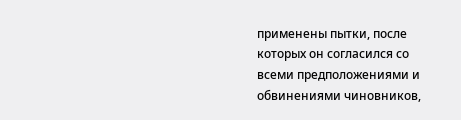применены пытки, после которых он согласился со всеми предположениями и обвинениями чиновников,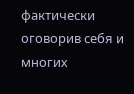фактически оговорив себя и многих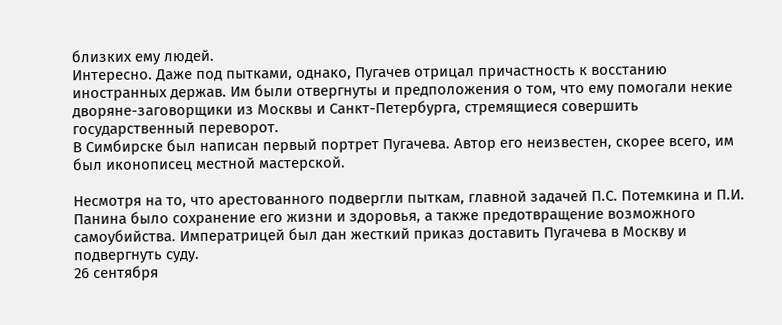близких ему людей.
Интересно. Даже под пытками, однако, Пугачев отрицал причастность к восстанию иностранных держав. Им были отвергнуты и предположения о том, что ему помогали некие дворяне-заговорщики из Москвы и Санкт-Петербурга, стремящиеся совершить государственный переворот.
В Симбирске был написан первый портрет Пугачева. Автор его неизвестен, скорее всего, им был иконописец местной мастерской.

Несмотря на то, что арестованного подвергли пыткам, главной задачей П.С. Потемкина и П.И. Панина было сохранение его жизни и здоровья, а также предотвращение возможного самоубийства. Императрицей был дан жесткий приказ доставить Пугачева в Москву и подвергнуть суду.
26 сентября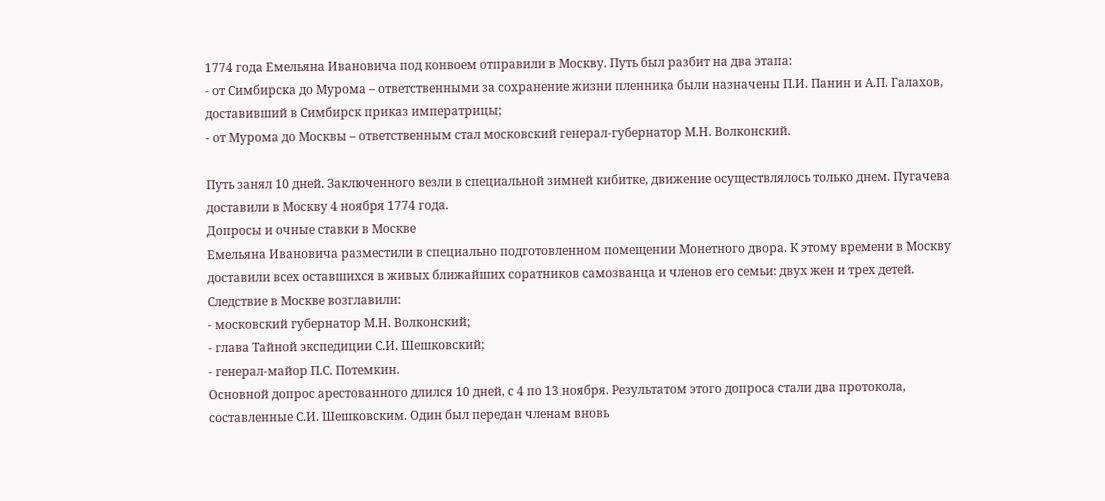1774 года Емельяна Ивановича под конвоем отправили в Москву. Путь был разбит на два этапа:
- от Симбирска до Мурома – ответственными за сохранение жизни пленника были назначены П.И. Панин и А.П. Галахов, доставивший в Симбирск приказ императрицы;
- от Мурома до Москвы – ответственным стал московский генерал-губернатор М.Н. Волконский.

Путь занял 10 дней. Заключенного везли в специальной зимней кибитке, движение осуществлялось только днем. Пугачева доставили в Москву 4 ноября 1774 года.
Допросы и очные ставки в Москве
Емельяна Ивановича разместили в специально подготовленном помещении Монетного двора. К этому времени в Москву доставили всех оставшихся в живых ближайших соратников самозванца и членов его семьи: двух жен и трех детей.
Следствие в Москве возглавили:
- московский губернатор М.Н. Волконский;
- глава Тайной экспедиции С.И. Шешковский;
- генерал-майор П.С. Потемкин.
Основной допрос арестованного длился 10 дней, с 4 по 13 ноября. Результатом этого допроса стали два протокола, составленные С.И. Шешковским. Один был передан членам вновь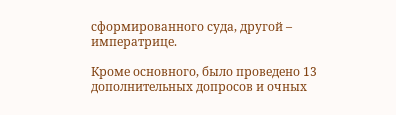сформированного суда, другой – императрице.

Кроме основного, было проведено 13 дополнительных допросов и очных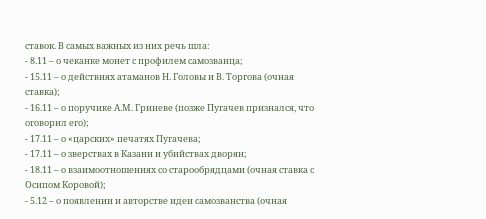ставок. В самых важных из них речь шла:
- 8.11 – о чеканке монет с профилем самозванца;
- 15.11 – о действиях атаманов Н. Головы и В. Торгова (очная ставка);
- 16.11 – о поручике А.М. Гриневе (позже Пугачев признался, что оговорил его);
- 17.11 – о «царских» печатях Пугачева;
- 17.11 – о зверствах в Казани и убийствах дворян;
- 18.11 – о взаимоотношениях со старообрядцами (очная ставка с Осипом Коровой);
- 5.12 – о появлении и авторстве идеи самозванства (очная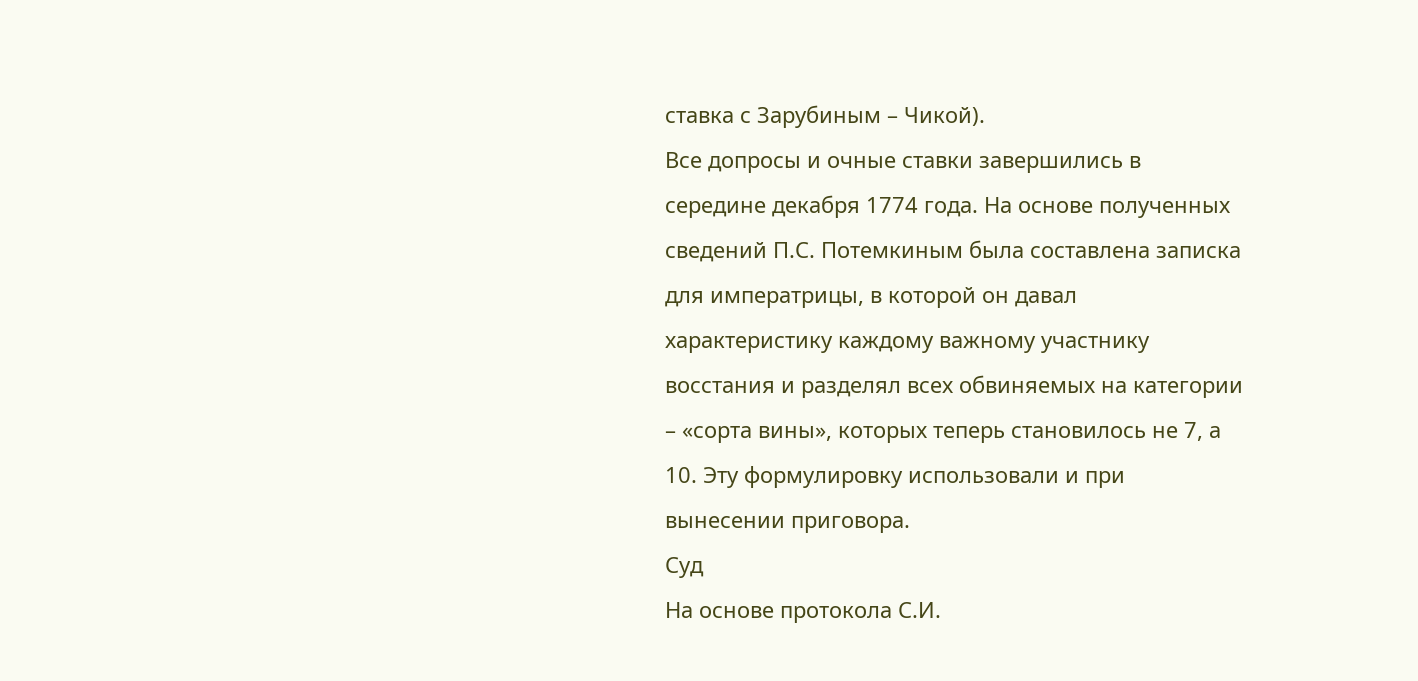ставка с Зарубиным – Чикой).
Все допросы и очные ставки завершились в середине декабря 1774 года. На основе полученных сведений П.С. Потемкиным была составлена записка для императрицы, в которой он давал характеристику каждому важному участнику восстания и разделял всех обвиняемых на категории – «сорта вины», которых теперь становилось не 7, а 10. Эту формулировку использовали и при вынесении приговора.
Суд
На основе протокола С.И.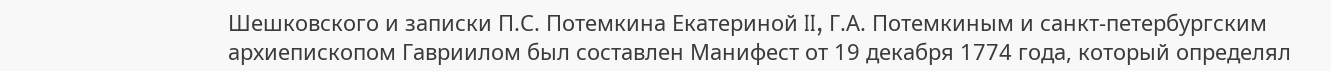Шешковского и записки П.С. Потемкина Екатериной II, Г.А. Потемкиным и санкт-петербургским архиепископом Гавриилом был составлен Манифест от 19 декабря 1774 года, который определял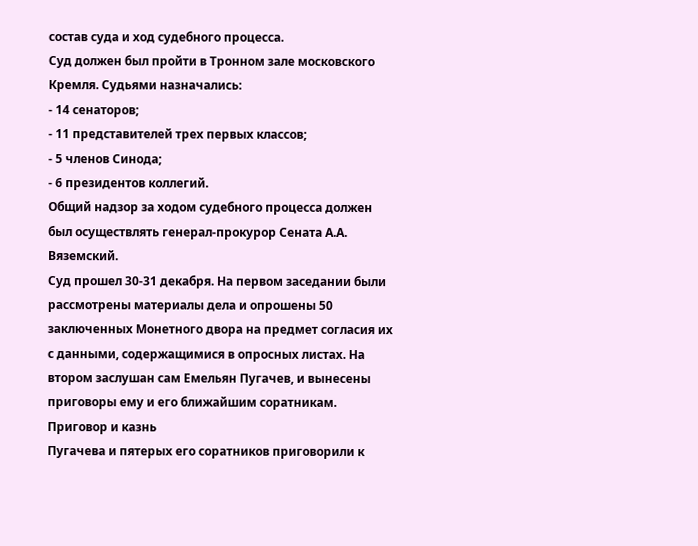состав суда и ход судебного процесса.
Суд должен был пройти в Тронном зале московского Кремля. Судьями назначались:
- 14 сенаторов;
- 11 представителей трех первых классов;
- 5 членов Синода;
- 6 президентов коллегий.
Общий надзор за ходом судебного процесса должен был осуществлять генерал-прокурор Сената А.А. Вяземский.
Суд прошел 30-31 декабря. На первом заседании были рассмотрены материалы дела и опрошены 50 заключенных Монетного двора на предмет согласия их с данными, содержащимися в опросных листах. На втором заслушан сам Емельян Пугачев, и вынесены приговоры ему и его ближайшим соратникам.
Приговор и казнь
Пугачева и пятерых его соратников приговорили к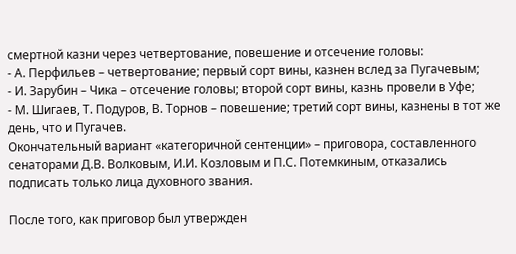смертной казни через четвертование, повешение и отсечение головы:
- А. Перфильев – четвертование; первый сорт вины, казнен вслед за Пугачевым;
- И. Зарубин – Чика – отсечение головы; второй сорт вины, казнь провели в Уфе;
- М. Шигаев, Т. Подуров, В. Торнов – повешение; третий сорт вины, казнены в тот же день, что и Пугачев.
Окончательный вариант «категоричной сентенции» – приговора, составленного сенаторами Д.В. Волковым, И.И. Козловым и П.С. Потемкиным, отказались подписать только лица духовного звания.

После того, как приговор был утвержден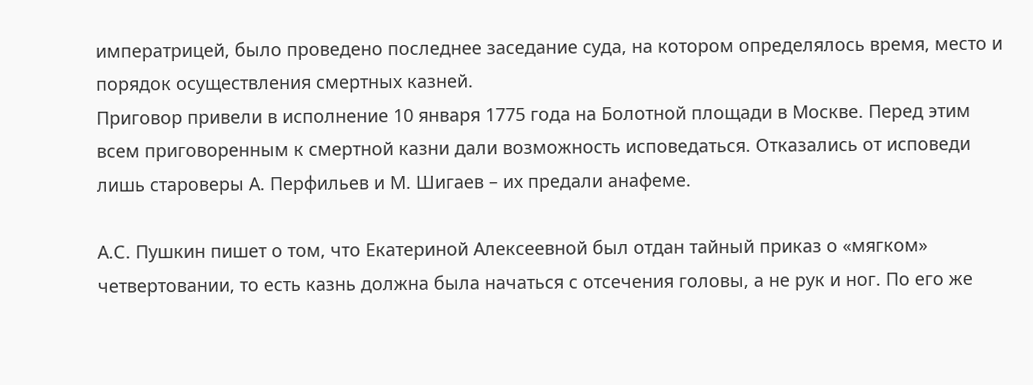императрицей, было проведено последнее заседание суда, на котором определялось время, место и порядок осуществления смертных казней.
Приговор привели в исполнение 10 января 1775 года на Болотной площади в Москве. Перед этим всем приговоренным к смертной казни дали возможность исповедаться. Отказались от исповеди лишь староверы А. Перфильев и М. Шигаев – их предали анафеме.

А.С. Пушкин пишет о том, что Екатериной Алексеевной был отдан тайный приказ о «мягком» четвертовании, то есть казнь должна была начаться с отсечения головы, а не рук и ног. По его же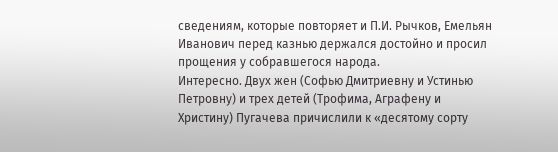сведениям, которые повторяет и П.И. Рычков, Емельян Иванович перед казнью держался достойно и просил прощения у собравшегося народа.
Интересно. Двух жен (Софью Дмитриевну и Устинью Петровну) и трех детей (Трофима, Аграфену и Христину) Пугачева причислили к «десятому сорту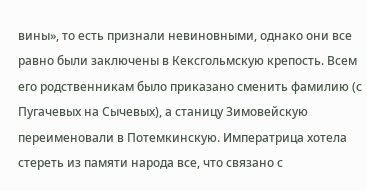вины», то есть признали невиновными, однако они все равно были заключены в Кексгольмскую крепость. Всем его родственникам было приказано сменить фамилию (с Пугачевых на Сычевых), а станицу Зимовейскую переименовали в Потемкинскую. Императрица хотела стереть из памяти народа все, что связано с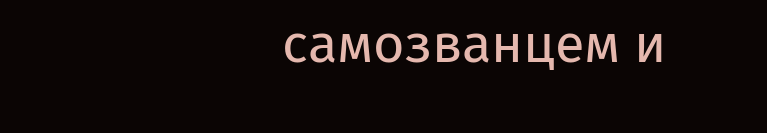самозванцем и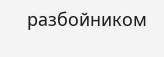разбойником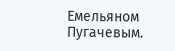Емельяном Пугачевым.